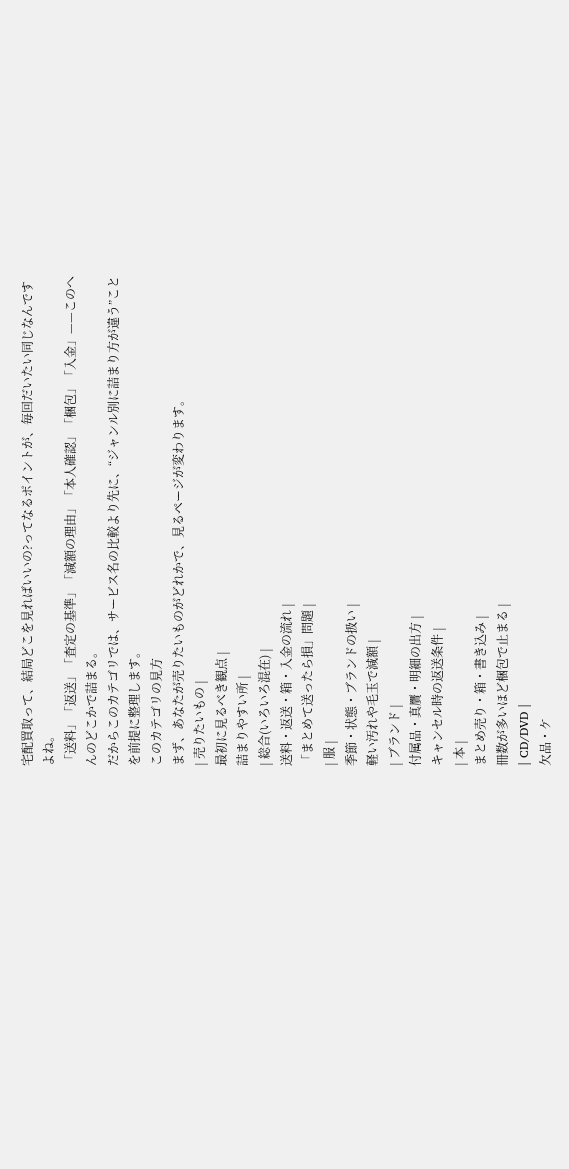宅配買取って、結局どこを見ればいいの?ってなるポイントが、毎回だいたい同じなんですよね。
「送料」「返送」「査定の基準」「減額の理由」「本人確認」「梱包」「入金」——このへんのどこかで詰まる。
だからこのカテゴリでは、サービス名の比較より先に、“ジャンル別に詰まり方が違う”ことを前提に整理します。
このカテゴリの見方
まず、あなたが売りたいものがどれかで、見るページが変わります。
| 売りたいもの |
最初に見るべき観点 |
詰まりやすい所 |
| 総合(いろいろ混在) |
送料・返送・箱・入金の流れ |
「まとめて送ったら損」問題 |
| 服 |
季節・状態・ブランドの扱い |
軽い汚れや毛玉で減額 |
| ブランド |
付属品・真贋・明細の出方 |
キャンセル時の返送条件 |
| 本 |
まとめ売り・箱・書き込み |
冊数が多いほど梱包で止まる |
| CD/DVD |
欠品・ケ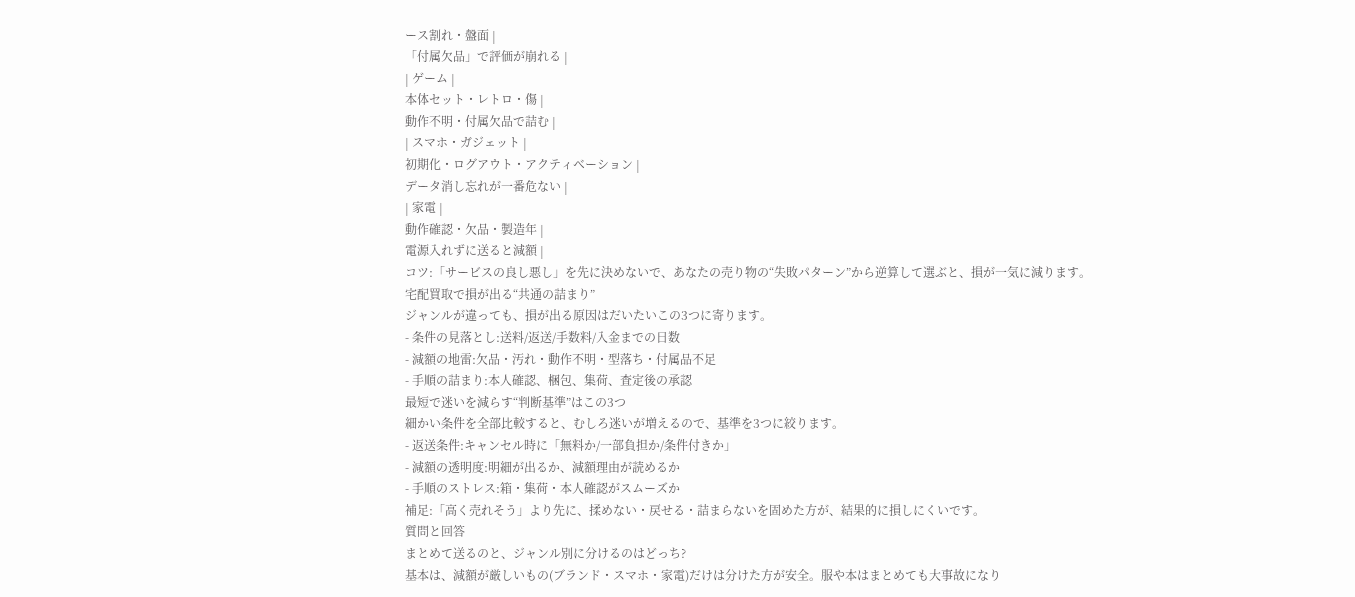ース割れ・盤面 |
「付属欠品」で評価が崩れる |
| ゲーム |
本体セット・レトロ・傷 |
動作不明・付属欠品で詰む |
| スマホ・ガジェット |
初期化・ログアウト・アクティベーション |
データ消し忘れが一番危ない |
| 家電 |
動作確認・欠品・製造年 |
電源入れずに送ると減額 |
コツ:「サービスの良し悪し」を先に決めないで、あなたの売り物の“失敗パターン”から逆算して選ぶと、損が一気に減ります。
宅配買取で損が出る“共通の詰まり”
ジャンルが違っても、損が出る原因はだいたいこの3つに寄ります。
- 条件の見落とし:送料/返送/手数料/入金までの日数
- 減額の地雷:欠品・汚れ・動作不明・型落ち・付属品不足
- 手順の詰まり:本人確認、梱包、集荷、査定後の承認
最短で迷いを減らす“判断基準”はこの3つ
細かい条件を全部比較すると、むしろ迷いが増えるので、基準を3つに絞ります。
- 返送条件:キャンセル時に「無料か/一部負担か/条件付きか」
- 減額の透明度:明細が出るか、減額理由が読めるか
- 手順のストレス:箱・集荷・本人確認がスムーズか
補足:「高く売れそう」より先に、揉めない・戻せる・詰まらないを固めた方が、結果的に損しにくいです。
質問と回答
まとめて送るのと、ジャンル別に分けるのはどっち?
基本は、減額が厳しいもの(ブランド・スマホ・家電)だけは分けた方が安全。服や本はまとめても大事故になり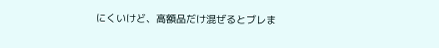にくいけど、高額品だけ混ぜるとブレま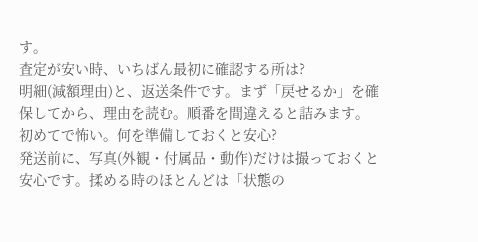す。
査定が安い時、いちばん最初に確認する所は?
明細(減額理由)と、返送条件です。まず「戻せるか」を確保してから、理由を読む。順番を間違えると詰みます。
初めてで怖い。何を準備しておくと安心?
発送前に、写真(外観・付属品・動作)だけは撮っておくと安心です。揉める時のほとんどは「状態の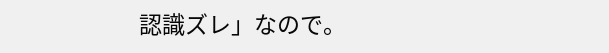認識ズレ」なので。